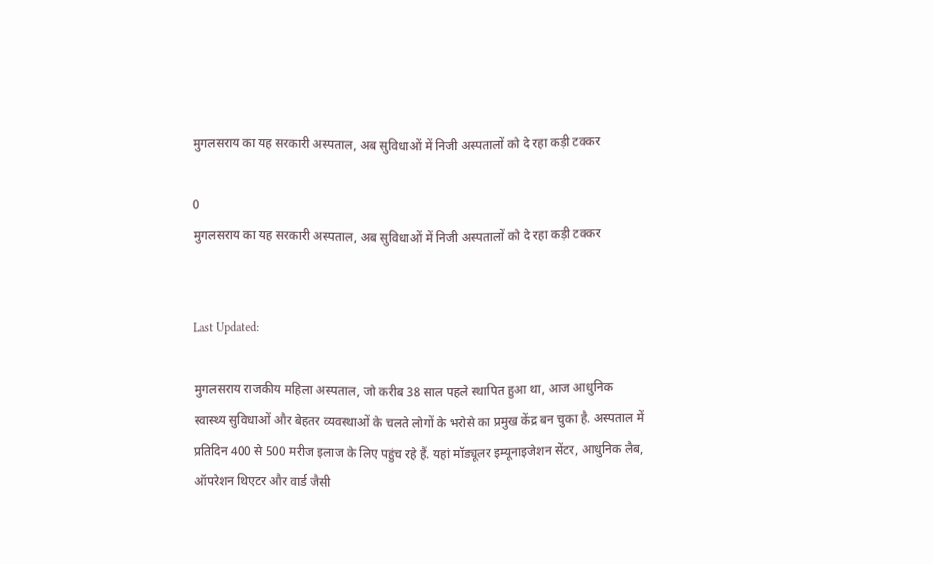मुगलसराय का यह सरकारी अस्पताल, अब सुविधाओं में निजी अस्पतालों को दे रहा कड़ी टक्कर

0
मुगलसराय का यह सरकारी अस्पताल, अब सुविधाओं में निजी अस्पतालों को दे रहा कड़ी टक्कर


Last Updated:

मुगलसराय राजकीय महिला अस्पताल, जो करीब 38 साल पहले स्थापित हुआ था, आज आधुनिक स्वास्थ्य सुविधाओं और बेहतर व्यवस्थाओं के चलते लोगों के भरोसे का प्रमुख केंद्र बन चुका है. अस्पताल में प्रतिदिन 400 से 500 मरीज इलाज के लिए पहुंच रहे हैं. यहां मॉड्यूलर इम्यूनाइजेशन सेंटर, आधुनिक लैब, ऑपरेशन थिएटर और वार्ड जैसी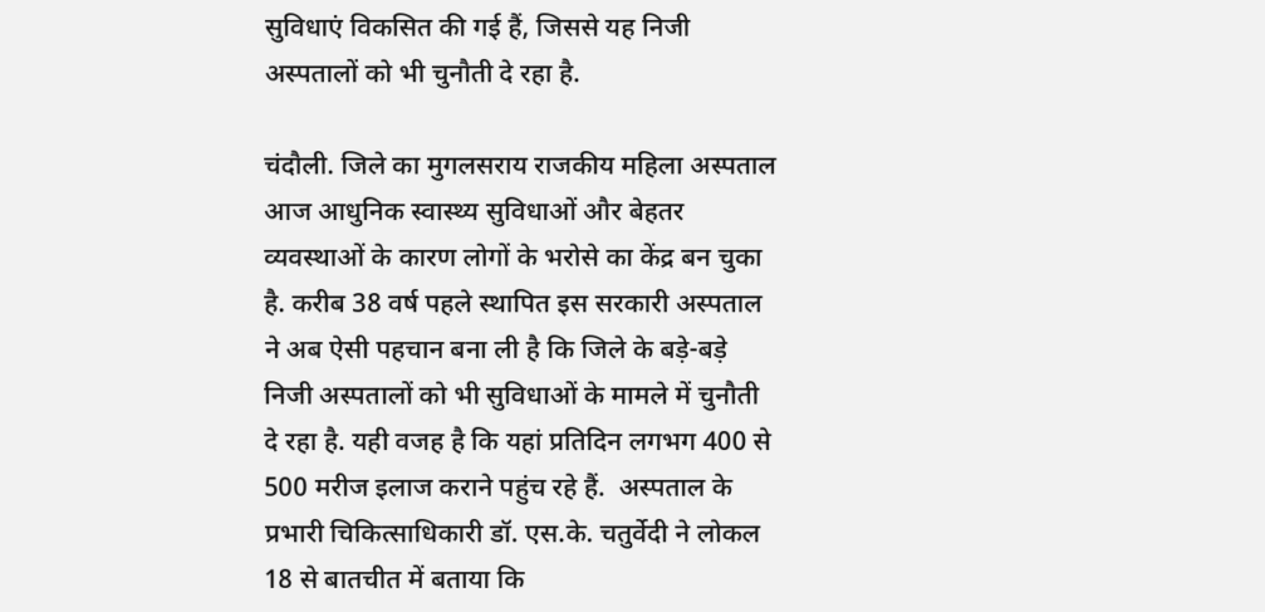सुविधाएं विकसित की गई हैं, जिससे यह निजी अस्पतालों को भी चुनौती दे रहा है.

चंदौली. जिले का मुगलसराय राजकीय महिला अस्पताल आज आधुनिक स्वास्थ्य सुविधाओं और बेहतर व्यवस्थाओं के कारण लोगों के भरोसे का केंद्र बन चुका है. करीब 38 वर्ष पहले स्थापित इस सरकारी अस्पताल ने अब ऐसी पहचान बना ली है कि जिले के बड़े-बड़े निजी अस्पतालों को भी सुविधाओं के मामले में चुनौती दे रहा है. यही वजह है कि यहां प्रतिदिन लगभग 400 से 500 मरीज इलाज कराने पहुंच रहे हैं.  अस्पताल के प्रभारी चिकित्साधिकारी डॉ. एस.के. चतुर्वेदी ने लोकल 18 से बातचीत में बताया कि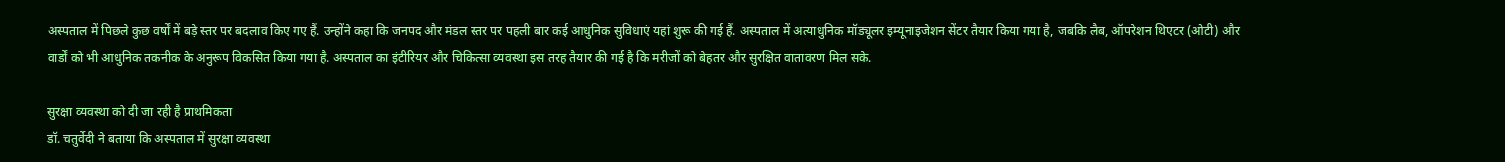अस्पताल में पिछले कुछ वर्षों में बड़े स्तर पर बदलाव किए गए हैं. उन्होंने कहा कि जनपद और मंडल स्तर पर पहली बार कई आधुनिक सुविधाएं यहां शुरू की गई हैं. अस्पताल में अत्याधुनिक मॉड्यूलर इम्यूनाइजेशन सेंटर तैयार किया गया है, जबकि लैब, ऑपरेशन थिएटर (ओटी) और वार्डों को भी आधुनिक तकनीक के अनुरूप विकसित किया गया है. अस्पताल का इंटीरियर और चिकित्सा व्यवस्था इस तरह तैयार की गई है कि मरीजों को बेहतर और सुरक्षित वातावरण मिल सके.

सुरक्षा व्यवस्था को दी जा रही है प्राथमिकता
डॉ. चतुर्वेदी ने बताया कि अस्पताल में सुरक्षा व्यवस्था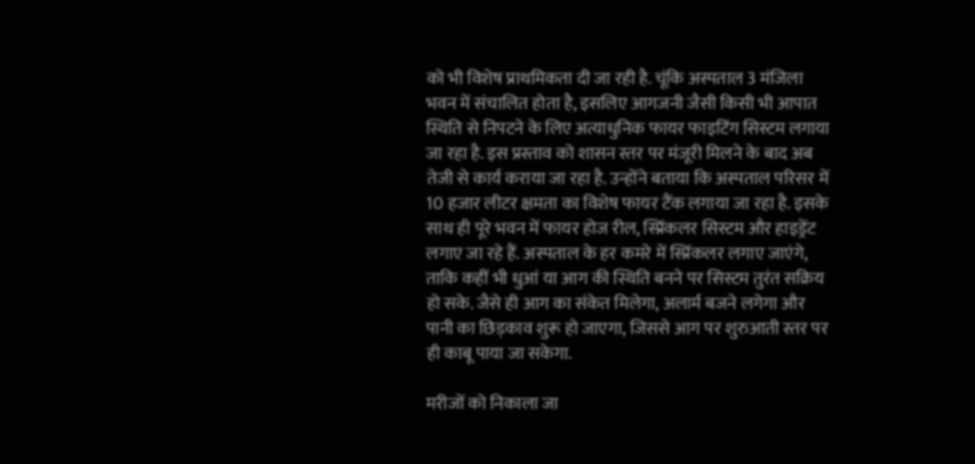को भी विशेष प्राथमिकता दी जा रही है. चूंकि अस्पताल 3 मंजिला भवन में संचालित होता है, इसलिए आगजनी जैसी किसी भी आपात स्थिति से निपटने के लिए अत्याधुनिक फायर फाइटिंग सिस्टम लगाया जा रहा है. इस प्रस्ताव को शासन स्तर पर मंजूरी मिलने के बाद अब तेजी से कार्य कराया जा रहा है. उन्होंने बताया कि अस्पताल परिसर में 10 हजार लीटर क्षमता का विशेष फायर टैंक लगाया जा रहा है. इसके साथ ही पूरे भवन में फायर होज रील, स्प्रिंकलर सिस्टम और हाइड्रेंट लगाए जा रहे हैं. अस्पताल के हर कमरे में स्प्रिंकलर लगाए जाएंगे, ताकि कहीं भी धुआं या आग की स्थिति बनने पर सिस्टम तुरंत सक्रिय हो सके. जैसे ही आग का संकेत मिलेगा, अलार्म बजने लगेगा और पानी का छिड़काव शुरू हो जाएगा, जिससे आग पर शुरुआती स्तर पर ही काबू पाया जा सकेगा.

मरीजों को निकाला जा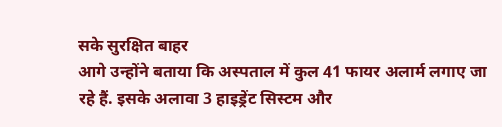सके सुरक्षित बाहर
आगे उन्होंने बताया कि अस्पताल में कुल 41 फायर अलार्म लगाए जा रहे हैं. इसके अलावा 3 हाइड्रेंट सिस्टम और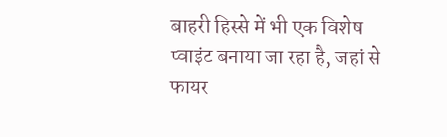बाहरी हिस्से में भी एक विशेष प्वाइंट बनाया जा रहा है, जहां से फायर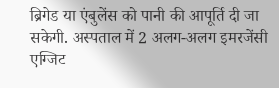ब्रिगेड या एंबुलेंस को पानी की आपूर्ति दी जा सकेगी. अस्पताल में 2 अलग-अलग इमरजेंसी एग्जिट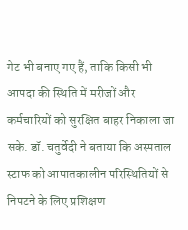गेट भी बनाए गए हैं, ताकि किसी भी आपदा की स्थिति में मरीजों और कर्मचारियों को सुरक्षित बाहर निकाला जा सके. डॉ. चतुर्वेदी ने बताया कि अस्पताल स्टाफ को आपातकालीन परिस्थितियों से निपटने के लिए प्रशिक्षण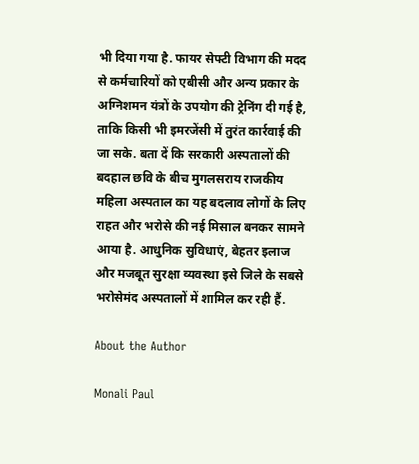भी दिया गया है. फायर सेफ्टी विभाग की मदद से कर्मचारियों को एबीसी और अन्य प्रकार के अग्निशमन यंत्रों के उपयोग की ट्रेनिंग दी गई है, ताकि किसी भी इमरजेंसी में तुरंत कार्रवाई की जा सके. बता दें कि सरकारी अस्पतालों की बदहाल छवि के बीच मुगलसराय राजकीय महिला अस्पताल का यह बदलाव लोगों के लिए राहत और भरोसे की नई मिसाल बनकर सामने आया है. आधुनिक सुविधाएं, बेहतर इलाज और मजबूत सुरक्षा व्यवस्था इसे जिले के सबसे भरोसेमंद अस्पतालों में शामिल कर रही हैं.

About the Author

Monali Paul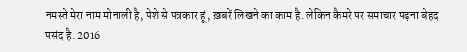नमस्ते मेरा नाम मोनाली है, पेशे से पत्रकार हूं, ख़बरें लिखने का काम है. लेकिन कैमरे पर समाचार पढ़ना बेहद पसंद है. 2016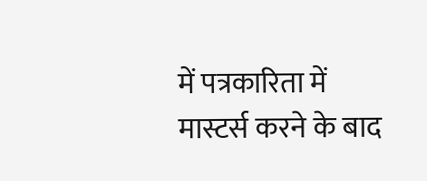में पत्रकारिता में मास्टर्स करने के बाद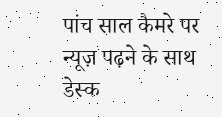पांच साल कैमरे पर न्यूज़ पढ़ने के साथ डेस्क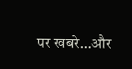पर खबरे…और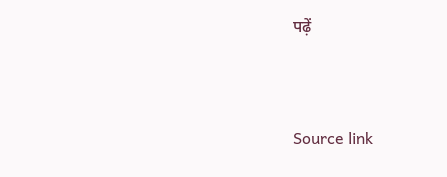पढ़ें



Source link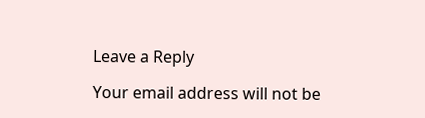Leave a Reply

Your email address will not be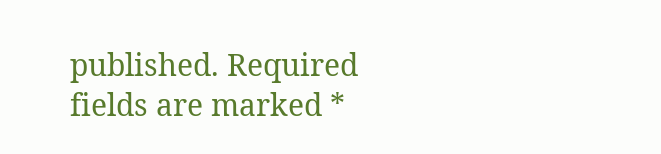published. Required fields are marked *